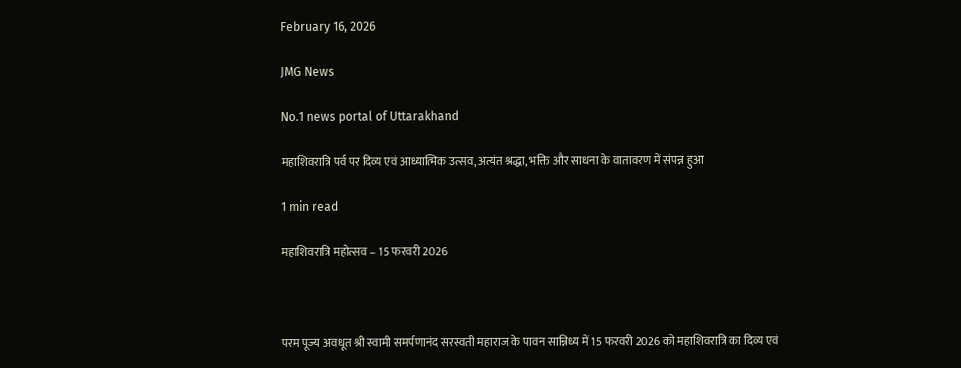February 16, 2026

JMG News

No.1 news portal of Uttarakhand

महाशिवरात्रि पर्व पर दिव्य एवं आध्यात्मिक उत्सव,अत्यंत श्रद्धा, भक्ति और साधना के वातावरण में संपन्न हुआ

1 min read

महाशिवरात्रि महोत्सव – 15 फरवरी 2026



परम पूज्य अवधूत श्री स्वामी समर्पणानंद सरस्वती महाराज के पावन सान्निध्य में 15 फरवरी 2026 को महाशिवरात्रि का दिव्य एवं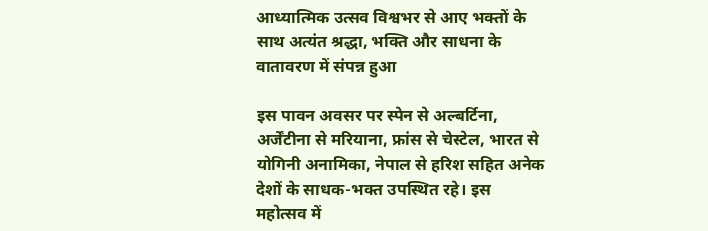आध्यात्मिक उत्सव विश्वभर से आए भक्तों के साथ अत्यंत श्रद्धा, भक्ति और साधना के वातावरण में संपन्न हुआ

इस पावन अवसर पर स्पेन से अल्बर्टिना, अर्जेंटीना से मरियाना, फ्रांस से चेस्टेल, भारत से योगिनी अनामिका, नेपाल से हरिश सहित अनेक देशों के साधक-भक्त उपस्थित रहे। इस महोत्सव में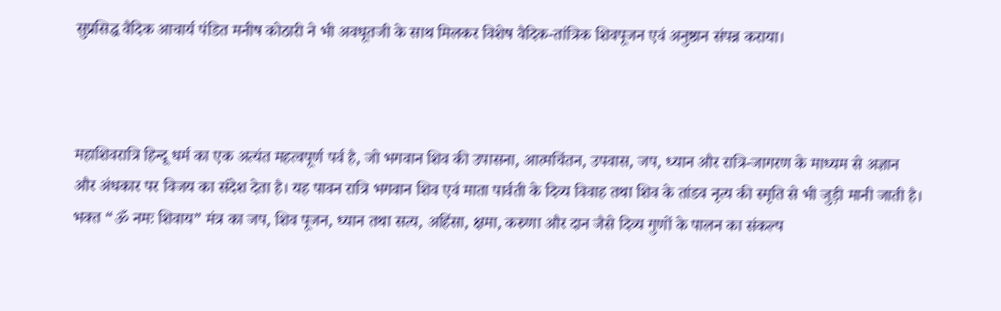सुप्रसिद्ध वैदिक आचार्य पंडित मनीष कोठारी ने भी अवधूतजी के साथ मिलकर विशेष वैदिक-तांत्रिक शिवपूजन एवं अनुष्ठान संपन्न कराया।



महाशिवरात्रि हिन्दू धर्म का एक अत्यंत महत्वपूर्ण पर्व है, जो भगवान शिव की उपासना, आत्मचिंतन, उपवास, जप, ध्यान और रात्रि-जागरण के माध्यम से अज्ञान और अंधकार पर विजय का संदेश देता है। यह पावन रात्रि भगवान शिव एवं माता पार्वती के दिव्य विवाह तथा शिव के तांडव नृत्य की स्मृति से भी जुड़ी मानी जाती है। भक्त “ॐ नमः शिवाय” मंत्र का जप, शिव पूजन, ध्यान तथा सत्य, अहिंसा, क्षमा, करुणा और दान जैसे दिव्य गुणों के पालन का संकल्प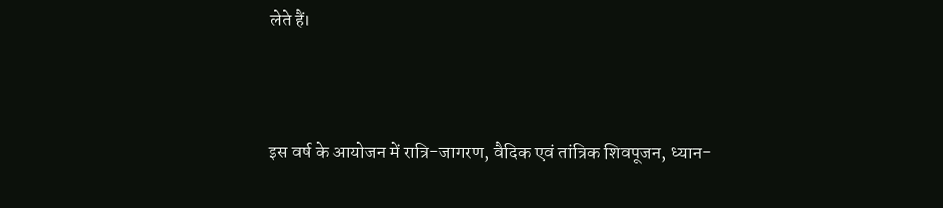लेते हैं।



इस वर्ष के आयोजन में रात्रि-जागरण, वैदिक एवं तांत्रिक शिवपूजन, ध्यान-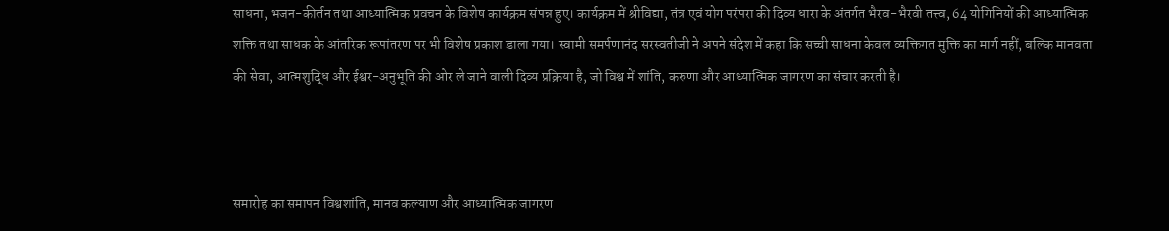साधना, भजन-कीर्तन तथा आध्यात्मिक प्रवचन के विशेष कार्यक्रम संपन्न हुए। कार्यक्रम में श्रीविद्या, तंत्र एवं योग परंपरा की दिव्य धारा के अंतर्गत भैरव-भैरवी तत्त्व, 64 योगिनियों की आध्यात्मिक शक्ति तथा साधक के आंतरिक रूपांतरण पर भी विशेष प्रकाश डाला गया। स्वामी समर्पणानंद सरस्वतीजी ने अपने संदेश में कहा कि सच्ची साधना केवल व्यक्तिगत मुक्ति का मार्ग नहीं, बल्कि मानवता की सेवा, आत्मशुद्धि और ईश्वर-अनुभूति की ओर ले जाने वाली दिव्य प्रक्रिया है, जो विश्व में शांति, करुणा और आध्यात्मिक जागरण का संचार करती है।



समारोह का समापन विश्वशांति, मानव कल्याण और आध्यात्मिक जागरण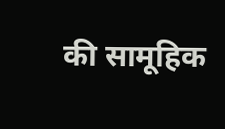की सामूहिक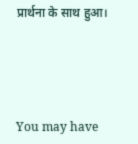प्रार्थना के साथ हुआ।





You may have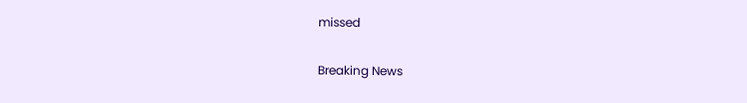missed

Breaking News